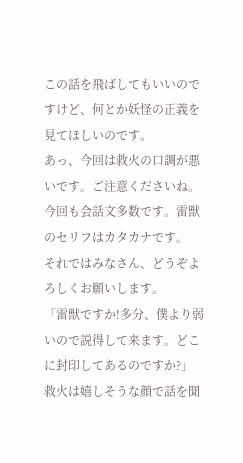この話を飛ばしてもいいのですけど、何とか妖怪の正義を見てほしいのです。
あっ、今回は救火の口調が悪いです。ご注意くださいね。
今回も会話文多数です。雷獣のセリフはカタカナです。
それではみなさん、どうぞよろしくお願いします。
「雷獣ですか!多分、僕より弱いので説得して来ます。どこに封印してあるのですか?」
救火は嬉しそうな顔で話を聞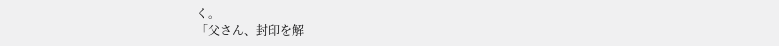く。
「父さん、封印を解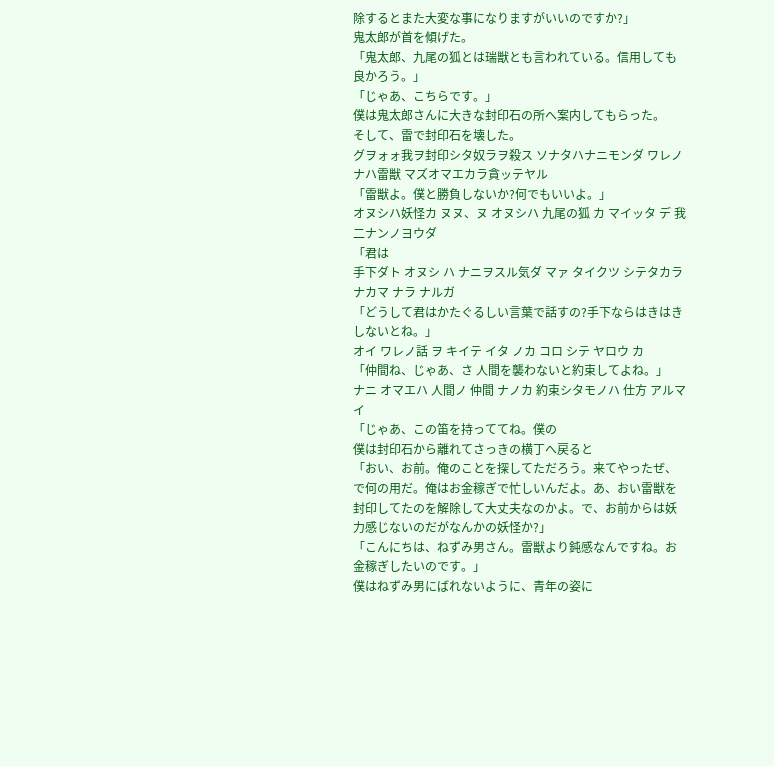除するとまた大変な事になりますがいいのですか?」
鬼太郎が首を傾げた。
「鬼太郎、九尾の狐とは瑞獣とも言われている。信用しても良かろう。」
「じゃあ、こちらです。」
僕は鬼太郎さんに大きな封印石の所へ案内してもらった。
そして、雷で封印石を壊した。
グヲォォ我ヲ封印シタ奴ラヲ殺ス ソナタハナニモンダ ワレノナハ雷獣 マズオマエカラ貪ッテヤル
「雷獣よ。僕と勝負しないか?何でもいいよ。」
オヌシハ妖怪カ ヌヌ、ヌ オヌシハ 九尾の狐 カ マイッタ デ 我二ナンノヨウダ
「君は
手下ダト オヌシ ハ ナニヲスル気ダ マァ タイクツ シテタカラ ナカマ ナラ ナルガ
「どうして君はかたぐるしい言葉で話すの?手下ならはきはきしないとね。」
オイ ワレノ話 ヲ キイテ イタ ノカ コロ シテ ヤロウ カ
「仲間ね、じゃあ、さ 人間を襲わないと約束してよね。」
ナニ オマエハ 人間ノ 仲間 ナノカ 約束シタモノハ 仕方 アルマイ
「じゃあ、この笛を持っててね。僕の
僕は封印石から離れてさっきの横丁へ戻ると
「おい、お前。俺のことを探してただろう。来てやったぜ、で何の用だ。俺はお金稼ぎで忙しいんだよ。あ、おい雷獣を封印してたのを解除して大丈夫なのかよ。で、お前からは妖力感じないのだがなんかの妖怪か?」
「こんにちは、ねずみ男さん。雷獣より鈍感なんですね。お金稼ぎしたいのです。」
僕はねずみ男にばれないように、青年の姿に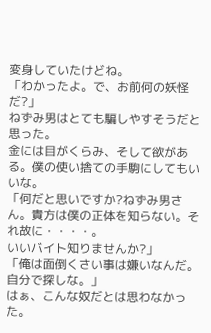変身していたけどね。
「わかったよ。で、お前何の妖怪だ?」
ねずみ男はとても騙しやすそうだと思った。
金には目がくらみ、そして欲がある。僕の使い捨ての手駒にしてもいいな。
「何だと思いですか?ねずみ男さん。貴方は僕の正体を知らない。それ故に・・・・。
いいバイト知りませんか?」
「俺は面倒くさい事は嫌いなんだ。自分で探しな。」
はぁ、こんな奴だとは思わなかった。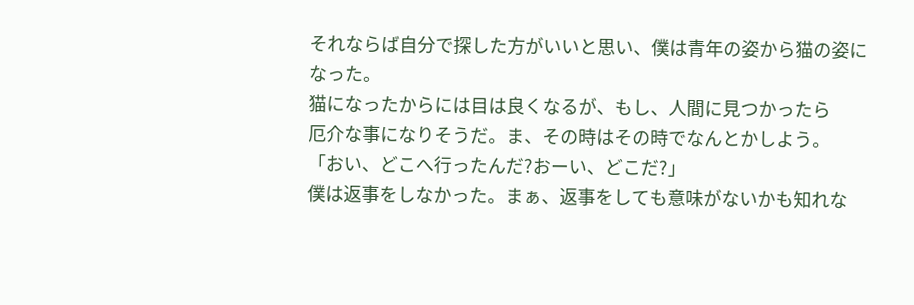それならば自分で探した方がいいと思い、僕は青年の姿から猫の姿になった。
猫になったからには目は良くなるが、もし、人間に見つかったら
厄介な事になりそうだ。ま、その時はその時でなんとかしよう。
「おい、どこへ行ったんだ?おーい、どこだ?」
僕は返事をしなかった。まぁ、返事をしても意味がないかも知れな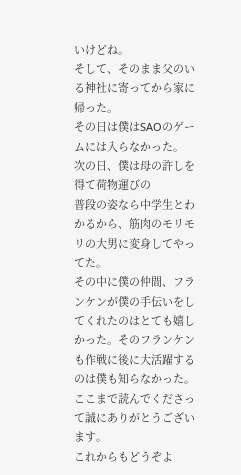いけどね。
そして、そのまま父のいる神社に寄ってから家に帰った。
その日は僕はSAOのゲームには入らなかった。
次の日、僕は母の許しを得て荷物運びの
普段の姿なら中学生とわかるから、筋肉のモリモリの大男に変身してやってた。
その中に僕の仲間、フランケンが僕の手伝いをしてくれたのはとても嬉しかった。そのフランケンも作戦に後に大活躍するのは僕も知らなかった。
ここまで読んでくださって誠にありがとうございます。
これからもどうぞよ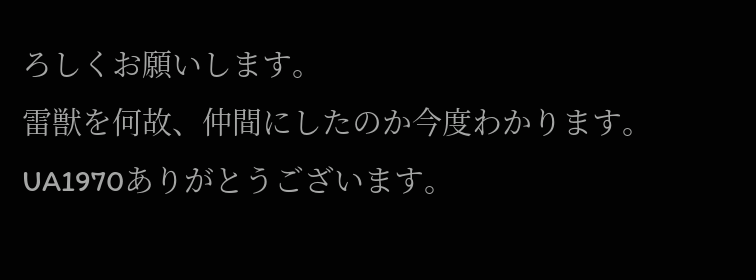ろしくお願いします。
雷獣を何故、仲間にしたのか今度わかります。
UA1970ありがとうございます。